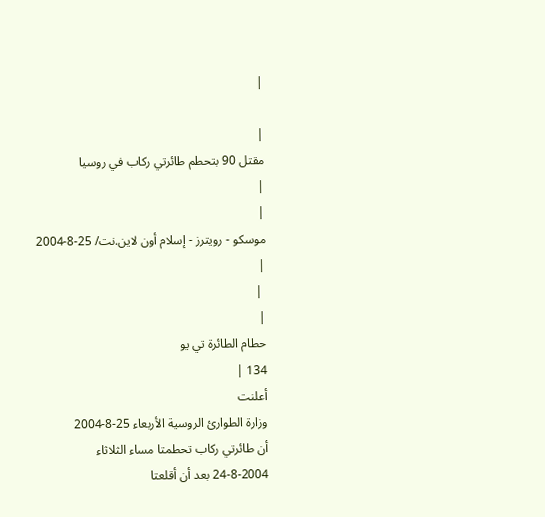|

|
مقتل 90 بتحطم طائرتي ركاب في روسيا
|
|
موسكو - رويترز - إسلام أون لاين.نت/ 25-8-2004
|
 |
|
حطام الطائرة تي يو
134 |
أعلنت
وزارة الطوارئ الروسية الأربعاء 25-8-2004
أن طائرتي ركاب تحطمتا مساء الثلاثاء
24-8-2004 بعد أن أقلعتا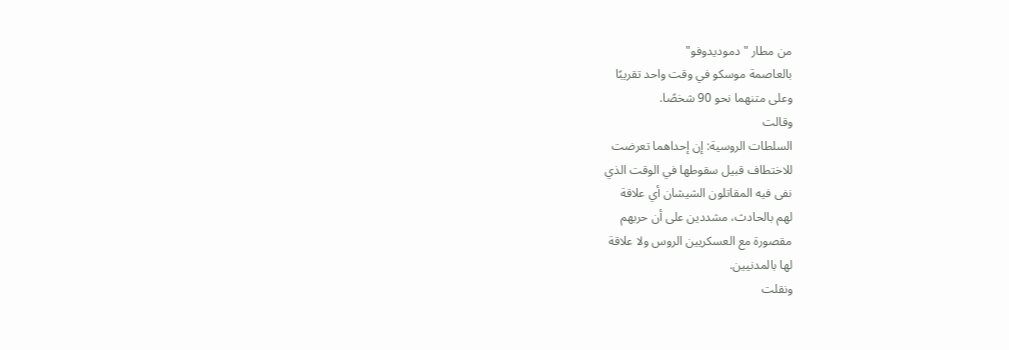من مطار "دموديدوفو"
بالعاصمة موسكو في وقت واحد تقريبًا
وعلى متنهما نحو 90 شخصًا.
وقالت
السلطات الروسية: إن إحداهما تعرضت
للاختطاف قبيل سقوطها في الوقت الذي
نفى فيه المقاتلون الشيشان أي علاقة
لهم بالحادث، مشددين على أن حربهم
مقصورة مع العسكريين الروس ولا علاقة
لها بالمدنيين.
ونقلت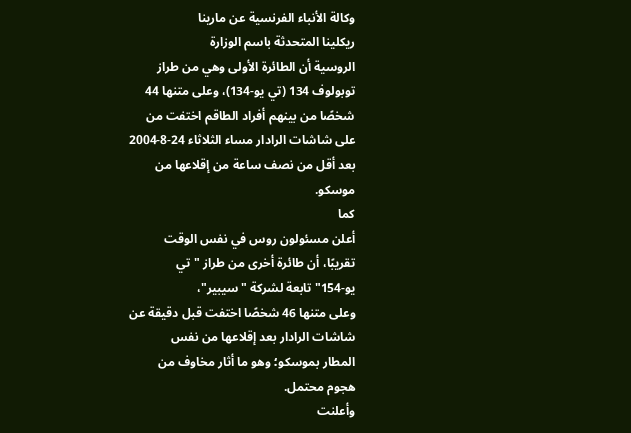وكالة الأنباء الفرنسية عن مارينا
ريكلينا المتحدثة باسم الوزارة
الروسية أن الطائرة الأولى وهي من طراز
توبولوف 134 (تي يو-134)، وعلى متنها 44
شخصًا من بينهم أفراد الطاقم اختفت من
على شاشات الرادار مساء الثلاثاء 24-8-2004
بعد أقل من نصف ساعة من إقلاعها من
موسكو.
كما
أعلن مسئولون روس في نفس الوقت
تقريبًا، أن طائرة أخرى من طراز "تي
يو-154" تابعة لشركة "سيبير"،
وعلى متنها 46 شخصًا اختفت قبل دقيقة عن
شاشات الرادار بعد إقلاعها من نفس
المطار بموسكو؛ وهو ما أثار مخاوف من
هجوم محتمل.
وأعلنت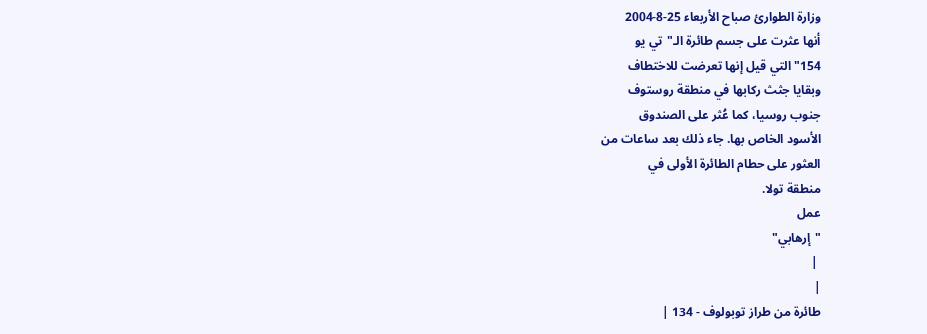وزارة الطوارئ صباح الأربعاء 25-8-2004
أنها عثرت على جسم طائرة الـ"تي يو
154" التي قيل إنها تعرضت للاختطاف
وبقايا جثث ركابها في منطقة روستوف
جنوب روسيا، كما عُثر على الصندوق
الأسود الخاص بها. جاء ذلك بعد ساعات من
العثور على حطام الطائرة الأولى في
منطقة تولا.
عمل
"إرهابي"
 |
|
طائرة من طراز توبولوف - 134 |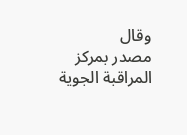وقال
مصدر بمركز المراقبة الجوية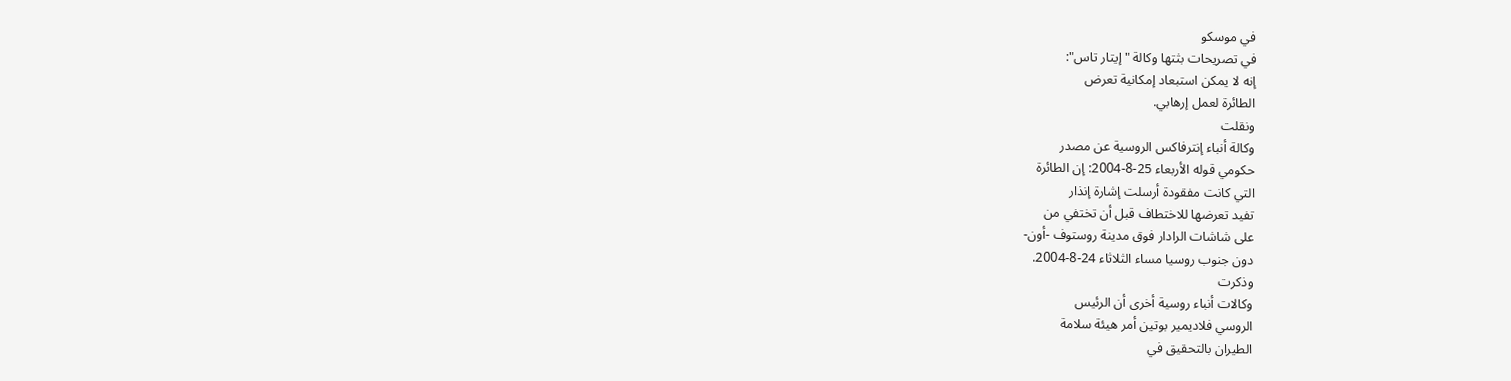في موسكو
في تصريحات بثتها وكالة "إيتار تاس":
إنه لا يمكن استبعاد إمكانية تعرض
الطائرة لعمل إرهابي.
ونقلت
وكالة أنباء إنترفاكس الروسية عن مصدر
حكومي قوله الأربعاء 25-8-2004: إن الطائرة
التي كانت مفقودة أرسلت إشارة إنذار
تفيد تعرضها للاختطاف قبل أن تختفي من
على شاشات الرادار فوق مدينة روستوف -أون-
دون جنوب روسيا مساء الثلاثاء 24-8-2004.
وذكرت
وكالات أنباء روسية أخرى أن الرئيس
الروسي فلاديمير بوتين أمر هيئة سلامة
الطيران بالتحقيق في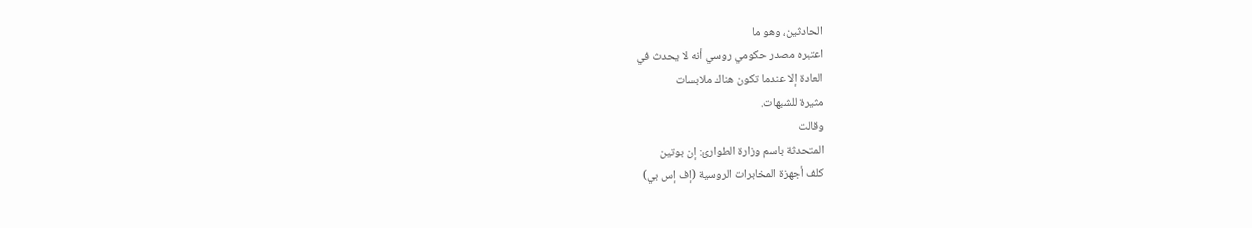الحادثين، وهو ما
اعتبره مصدر حكومي روسي أنه لا يحدث في
العادة إلا عندما تكون هناك ملابسات
مثيرة للشبهات.
وقالت
المتحدثة باسم وزارة الطوارئ: إن بوتين
كلف أجهزة المخابرات الروسية (إف إس بي)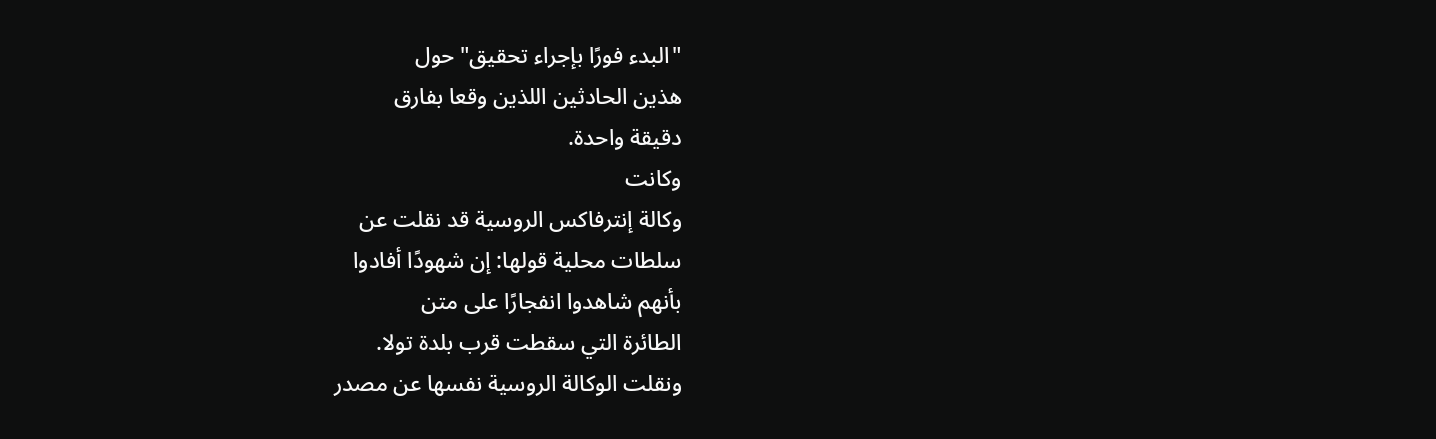"البدء فورًا بإجراء تحقيق" حول
هذين الحادثين اللذين وقعا بفارق
دقيقة واحدة.
وكانت
وكالة إنترفاكس الروسية قد نقلت عن
سلطات محلية قولها: إن شهودًا أفادوا
بأنهم شاهدوا انفجارًا على متن
الطائرة التي سقطت قرب بلدة تولا.
ونقلت الوكالة الروسية نفسها عن مصدر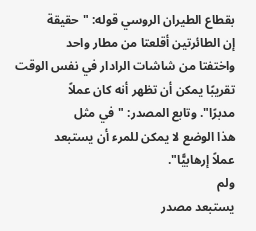بقطاع الطيران الروسي قوله: "حقيقة
إن الطائرتين أقلعتا من مطار واحد
واختفتا من شاشات الرادار في نفس الوقت
تقريبًا يمكن أن تظهر أنه كان عملاً
مدبرًا". وتابع المصدر: "في مثل
هذا الوضع لا يمكن للمرء أن يستبعد
عملاً إرهابيًّا".
ولم
يستبعد مصدر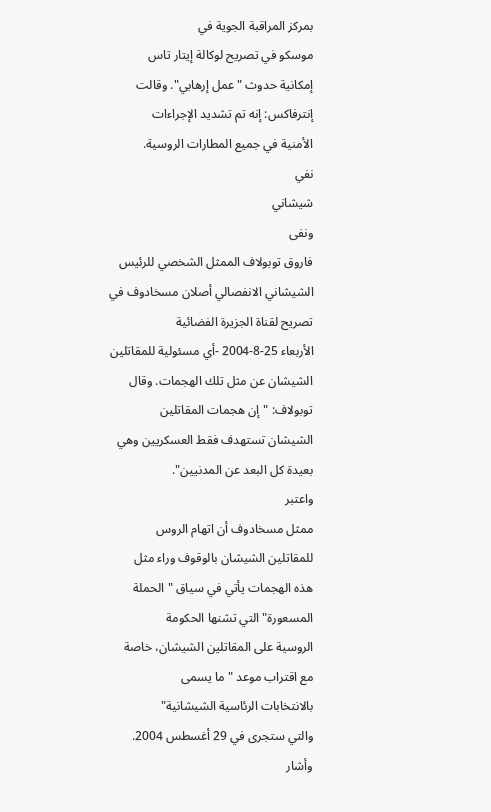بمركز المراقبة الجوية في
موسكو في تصريح لوكالة إيتار تاس
إمكانية حدوث "عمل إرهابي". وقالت
إنترفاكس: إنه تم تشديد الإجراءات
الأمنية في جميع المطارات الروسية.
نفي
شيشاني
ونفى
فاروق توبولاف الممثل الشخصي للرئيس
الشيشاني الانفصالي أصلان مسخادوف في
تصريح لقناة الجزيرة الفضائية
الأربعاء 25-8-2004 -أي مسئولية للمقاتلين
الشيشان عن مثل تلك الهجمات. وقال
توبولاف: "إن هجمات المقاتلين
الشيشان تستهدف فقط العسكريين وهي
بعيدة كل البعد عن المدنيين".
واعتبر
ممثل مسخادوف أن اتهام الروس
للمقاتلين الشيشان بالوقوف وراء مثل
هذه الهجمات يأتي في سياق "الحملة
المسعورة" التي تشنها الحكومة
الروسية على المقاتلين الشيشان، خاصة
مع اقتراب موعد "ما يسمى
بالانتخابات الرئاسية الشيشانية"
والتي ستجرى في 29 أغسطس 2004.
وأشار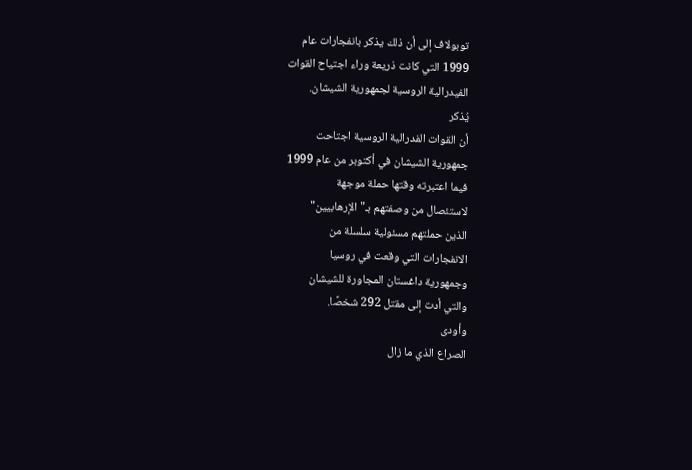توبولاف إلى أن ذلك يذكر بانفجارات عام
1999 التي كانت ذريعة وراء اجتياح القوات
الفيدرالية الروسية لجمهورية الشيشان.
يُذكر
أن القوات الفدرالية الروسية اجتاحت
جمهورية الشيشان في أكتوبر من عام 1999
فيما اعتبرته وقتها حملة موجهة
لاستئصال من وصفتهم بـ"الإرهابيين"
الذين حملتهم مسئولية سلسلة من
الانفجارات التي وقعت في روسيا
وجمهورية داغستان المجاورة للشيشان
والتي أدت إلى مقتل 292 شخصًا.
وأودى
الصراع الذي ما زال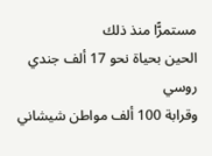مستمرًّا منذ ذلك
الحين بحياة نحو 17 ألف جندي روسي
وقرابة 100 ألف مواطن شيشاني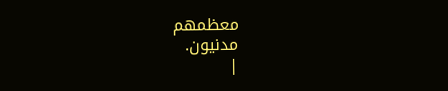معظمهم
مدنيون.
|